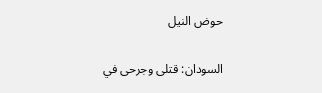حوض النيل

السودان: قتلى وجرحى في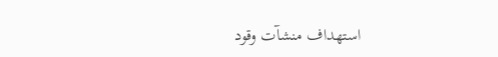استهداف منشآت وقود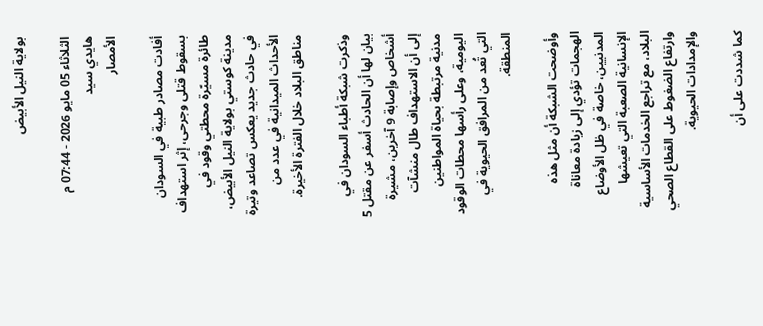بولاية النيل الأبيض

الثلاثاء 05 مايو 2026 - 07:44 م
هايدي سيد
الأمصار

أفادت مصادر طبية في السودان بسقوط قتلى وجرحى، إثر استهداف طائرة مسيّرة محطتي وقود في مدينة كوستي بولاية النيل الأبيض، في حادث جديد يعكس تصاعد وتيرة الأحداث الميدانية في عدد من مناطق البلاد خلال الفترة الأخيرة.

وذكرت شبكة أطباء السودان في بيان لها أن الحادث أسفر عن مقتل 5 أشخاص وإصابة 9 آخرين، مشيرة إلى أن الاستهداف طال منشآت مدنية مرتبطة بحياة المواطنين اليومية، وعلى رأسها محطات الوقود التي تُعد من المرافق الحيوية في المنطقة.

وأوضحت الشبكة أن مثل هذه الهجمات تؤدي إلى زيادة معاناة المدنيين، خاصة في ظل الأوضاع الإنسانية الصعبة التي تعيشها البلاد، مع تراجع الخدمات الأساسية وارتفاع الضغوط على القطاع الصحي والإمدادات الحيوية.

كما شددت على أن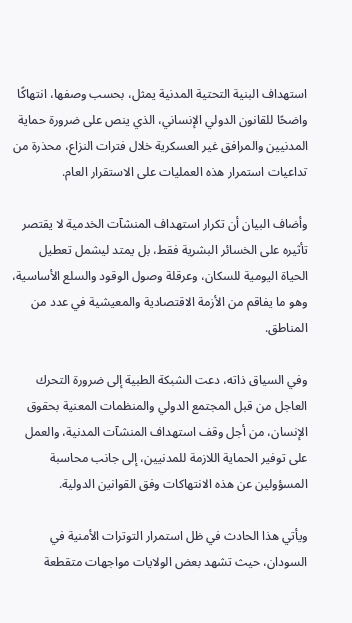استهداف البنية التحتية المدنية يمثل، بحسب وصفها، انتهاكًا واضحًا للقانون الدولي الإنساني، الذي ينص على ضرورة حماية المدنيين والمرافق غير العسكرية خلال فترات النزاع، محذرة من تداعيات استمرار هذه العمليات على الاستقرار العام.

وأضاف البيان أن تكرار استهداف المنشآت الخدمية لا يقتصر تأثيره على الخسائر البشرية فقط، بل يمتد ليشمل تعطيل الحياة اليومية للسكان، وعرقلة وصول الوقود والسلع الأساسية، وهو ما يفاقم من الأزمة الاقتصادية والمعيشية في عدد من المناطق.

وفي السياق ذاته، دعت الشبكة الطبية إلى ضرورة التحرك العاجل من قبل المجتمع الدولي والمنظمات المعنية بحقوق الإنسان، من أجل وقف استهداف المنشآت المدنية، والعمل على توفير الحماية اللازمة للمدنيين، إلى جانب محاسبة المسؤولين عن هذه الانتهاكات وفق القوانين الدولية.

ويأتي هذا الحادث في ظل استمرار التوترات الأمنية في السودان، حيث تشهد بعض الولايات مواجهات متقطعة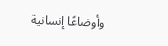وأوضاعًا إنسانية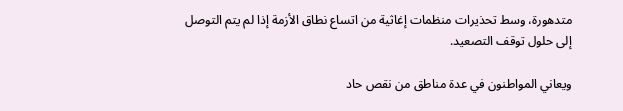متدهورة، وسط تحذيرات منظمات إغاثية من اتساع نطاق الأزمة إذا لم يتم التوصل إلى حلول توقف التصعيد.

ويعاني المواطنون في عدة مناطق من نقص حاد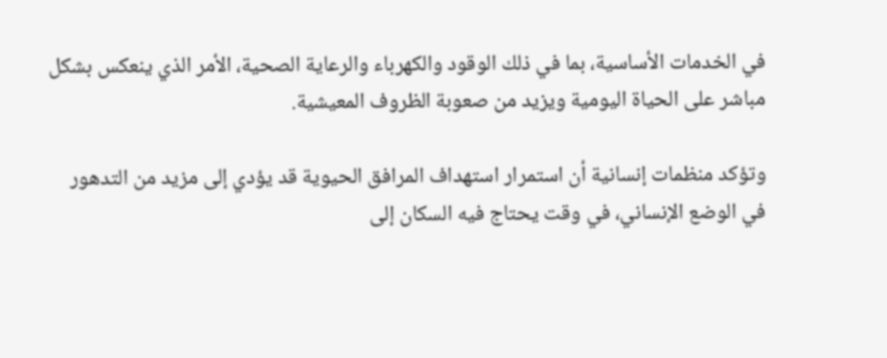في الخدمات الأساسية، بما في ذلك الوقود والكهرباء والرعاية الصحية، الأمر الذي ينعكس بشكل مباشر على الحياة اليومية ويزيد من صعوبة الظروف المعيشية.

وتؤكد منظمات إنسانية أن استمرار استهداف المرافق الحيوية قد يؤدي إلى مزيد من التدهور في الوضع الإنساني، في وقت يحتاج فيه السكان إلى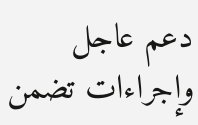دعم عاجل وإجراءات تضمن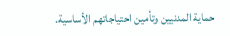حماية المدنيين وتأمين احتياجاتهم الأساسية.